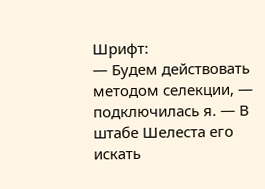Шрифт:
— Будем действовать методом селекции, — подключилась я. — В штабе Шелеста его искать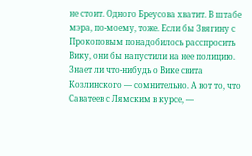не стоит. Одного Бреусова хватит. В штабе мэра, по-моему, тоже. Если бы Звягину с Прокоповым понадобилось расспросить Вику, они бы напустили на нее полицию. Знает ли что-нибудь о Вике свита Козлинского — сомнительно. А вот то, что Саватеев с Лямским в курсе, —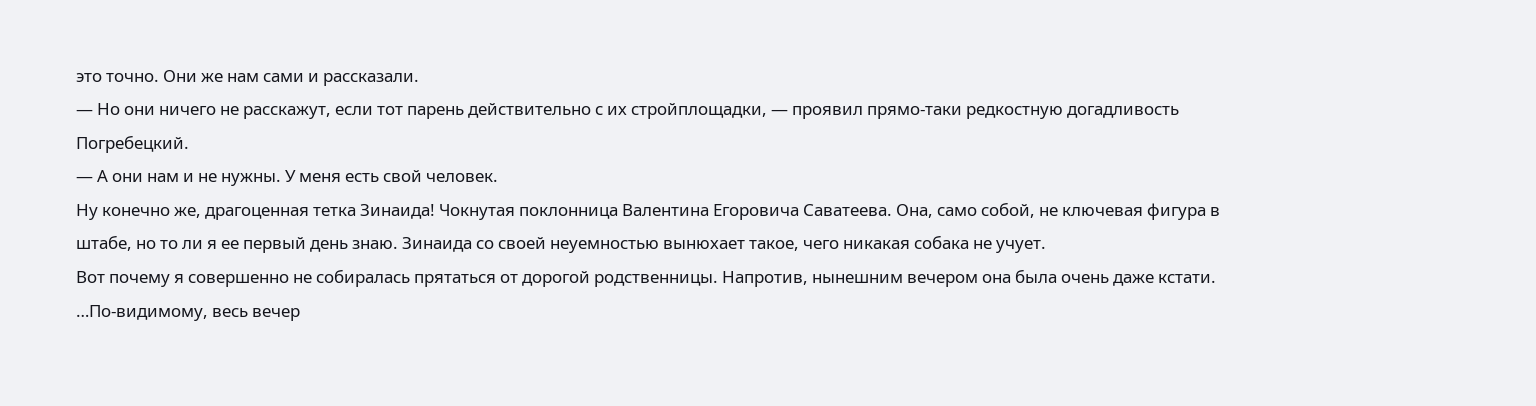это точно. Они же нам сами и рассказали.
— Но они ничего не расскажут, если тот парень действительно с их стройплощадки, — проявил прямо-таки редкостную догадливость Погребецкий.
— А они нам и не нужны. У меня есть свой человек.
Ну конечно же, драгоценная тетка Зинаида! Чокнутая поклонница Валентина Егоровича Саватеева. Она, само собой, не ключевая фигура в штабе, но то ли я ее первый день знаю. Зинаида со своей неуемностью вынюхает такое, чего никакая собака не учует.
Вот почему я совершенно не собиралась прятаться от дорогой родственницы. Напротив, нынешним вечером она была очень даже кстати.
…По-видимому, весь вечер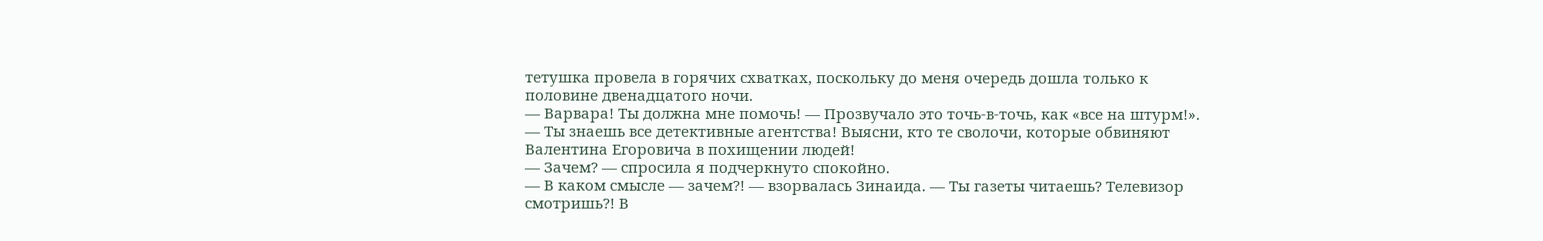тетушка провела в горячих схватках, поскольку до меня очередь дошла только к половине двенадцатого ночи.
— Варвара! Ты должна мне помочь! — Прозвучало это точь-в-точь, как «все на штурм!». — Ты знаешь все детективные агентства! Выясни, кто те сволочи, которые обвиняют Валентина Егоровича в похищении людей!
— Зачем? — спросила я подчеркнуто спокойно.
— В каком смысле — зачем?! — взорвалась Зинаида. — Ты газеты читаешь? Телевизор смотришь?! В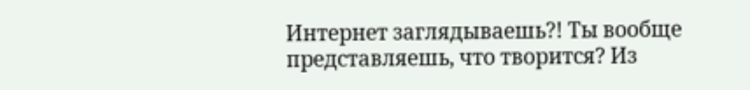Интернет заглядываешь?! Ты вообще представляешь, что творится? Из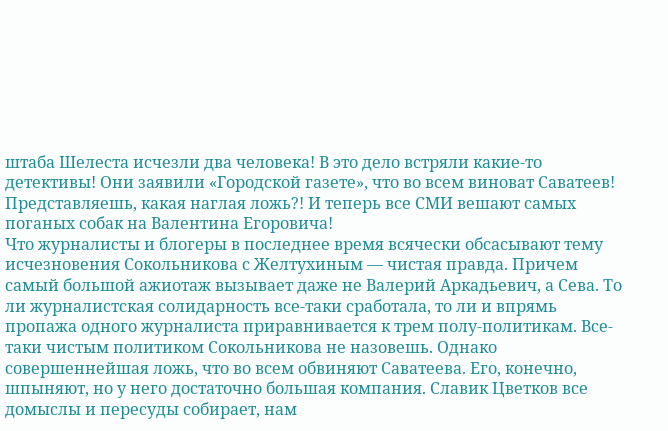штаба Шелеста исчезли два человека! В это дело встряли какие-то детективы! Они заявили «Городской газете», что во всем виноват Саватеев! Представляешь, какая наглая ложь?! И теперь все СМИ вешают самых поганых собак на Валентина Егоровича!
Что журналисты и блогеры в последнее время всячески обсасывают тему исчезновения Сокольникова с Желтухиным — чистая правда. Причем самый большой ажиотаж вызывает даже не Валерий Аркадьевич, а Сева. То ли журналистская солидарность все-таки сработала, то ли и впрямь пропажа одного журналиста приравнивается к трем полу-политикам. Все-таки чистым политиком Сокольникова не назовешь. Однако совершеннейшая ложь, что во всем обвиняют Саватеева. Его, конечно, шпыняют, но у него достаточно большая компания. Славик Цветков все домыслы и пересуды собирает, нам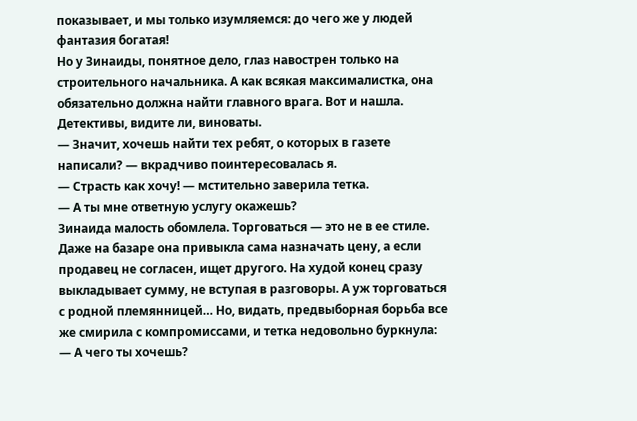показывает, и мы только изумляемся: до чего же у людей фантазия богатая!
Но у Зинаиды, понятное дело, глаз навострен только на строительного начальника. А как всякая максималистка, она обязательно должна найти главного врага. Вот и нашла. Детективы, видите ли, виноваты.
— Значит, хочешь найти тех ребят, о которых в газете написали? — вкрадчиво поинтересовалась я.
— Страсть как хочу! — мстительно заверила тетка.
— А ты мне ответную услугу окажешь?
Зинаида малость обомлела. Торговаться — это не в ее стиле. Даже на базаре она привыкла сама назначать цену, а если продавец не согласен, ищет другого. На худой конец сразу выкладывает сумму, не вступая в разговоры. А уж торговаться с родной племянницей… Но, видать, предвыборная борьба все же смирила с компромиссами, и тетка недовольно буркнула:
— А чего ты хочешь?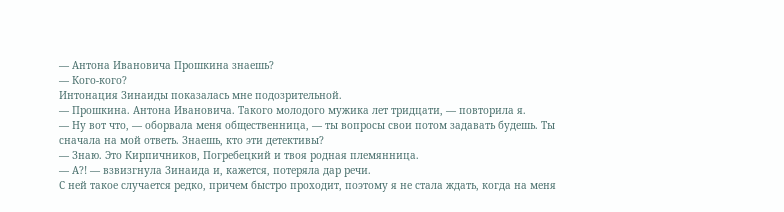— Антона Ивановича Прошкина знаешь?
— Кого-кого?
Интонация Зинаиды показалась мне подозрительной.
— Прошкина. Антона Ивановича. Такого молодого мужика лет тридцати, — повторила я.
— Ну вот что, — оборвала меня общественница, — ты вопросы свои потом задавать будешь. Ты сначала на мой ответь. Знаешь, кто эти детективы?
— Знаю. Это Кирпичников, Погребецкий и твоя родная племянница.
— А?! — взвизгнула Зинаида и, кажется, потеряла дар речи.
С ней такое случается редко, причем быстро проходит, поэтому я не стала ждать, когда на меня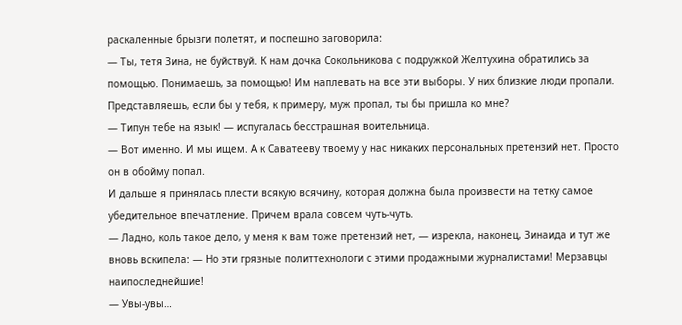раскаленные брызги полетят, и поспешно заговорила:
— Ты, тетя Зина, не буйствуй. К нам дочка Сокольникова с подружкой Желтухина обратились за помощью. Понимаешь, за помощью! Им наплевать на все эти выборы. У них близкие люди пропали. Представляешь, если бы у тебя, к примеру, муж пропал, ты бы пришла ко мне?
— Типун тебе на язык! — испугалась бесстрашная воительница.
— Вот именно. И мы ищем. А к Саватееву твоему у нас никаких персональных претензий нет. Просто он в обойму попал.
И дальше я принялась плести всякую всячину, которая должна была произвести на тетку самое убедительное впечатление. Причем врала совсем чуть-чуть.
— Ладно, коль такое дело, у меня к вам тоже претензий нет, — изрекла, наконец, Зинаида и тут же вновь вскипела: — Но эти грязные политтехнологи с этими продажными журналистами! Мерзавцы наипоследнейшие!
— Увы-увы…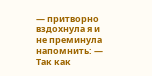— притворно вздохнула я и не преминула напомнить: — Так как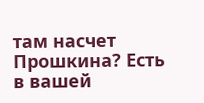там насчет Прошкина? Есть в вашей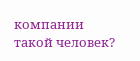компании такой человек?